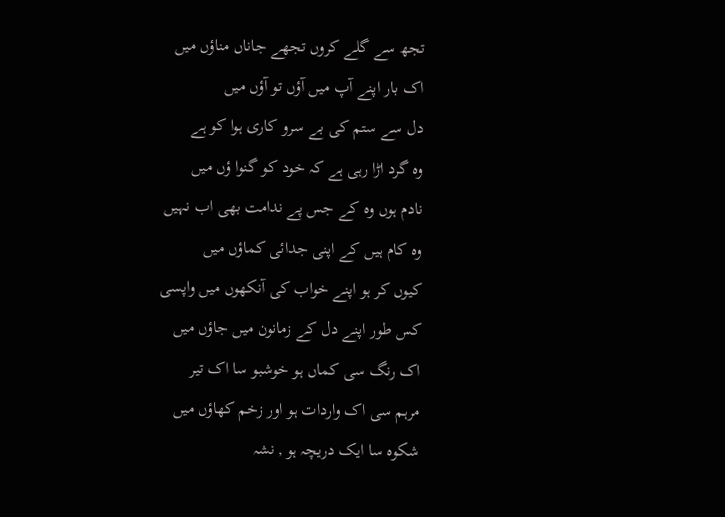تجھ سے گلے کروں تجھے جاناں مناؤں میں
اک بار اپنے آپ میں آؤں تو آؤں میں
دل سے ستم کی بے سرو کاری ہوا کو ہے
وہ گرد اڑا رہی ہے کہ خود کو گنوا ؤں میں
نادم ہوں وہ کے جس پے ندامت بھی اب نہیں
وہ کام ہیں کے اپنی جدائی کماؤں میں
کیوں کر ہو اپنے خواب کی آنکھوں میں واپسی
کس طور اپنے دل کے زمانون میں جاؤں میں
اک رنگ سی کماں ہو خوشبو سا اک تیر
مرہم سی اک واردات ہو اور زخم کھاؤں میں
شکوہ سا ایک دریچہ ہو , نشہ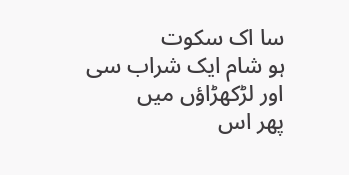سا اک سکوت
ہو شام ایک شراب سی اور لڑکھڑاؤں میں
پھر اس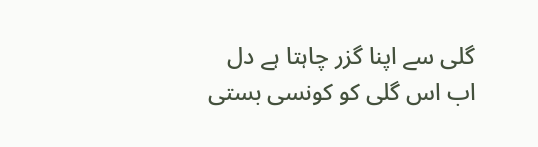گلی سے اپنا گزر چاہتا ہے دل
اب اس گلی کو کونسی بستی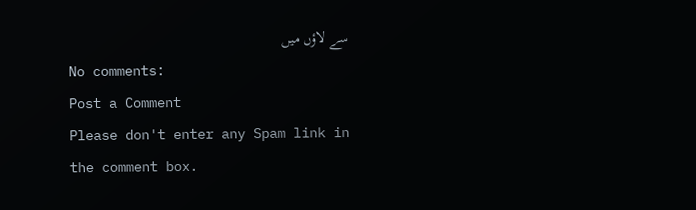سے لاؤں میں
No comments:
Post a Comment
Please don't enter any Spam link in the comment box.